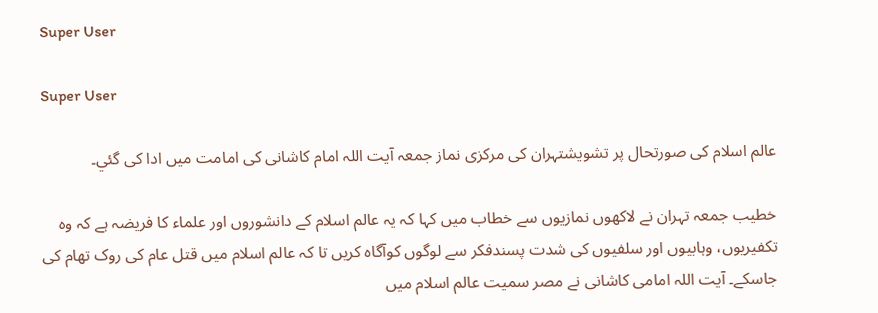Super User

Super User

عالم اسلام کی صورتحال پر تشویشتہران کی مرکزی نماز جمعہ آیت اللہ امام کاشانی کی امامت میں ادا کی گئي۔

خطیب جمعہ تہران نے لاکھوں نمازیوں سے خطاب میں کہا کہ یہ عالم اسلام کے دانشوروں اور علماء کا فریضہ ہے کہ وہ تکفیریوں، وہابیوں اور سلفیوں کی شدت پسندفکر سے لوگوں کوآگاہ کریں تا کہ عالم اسلام میں قتل عام کی روک تھام کی جاسکے۔ آيت اللہ امامی کاشانی نے مصر سمیت عالم اسلام میں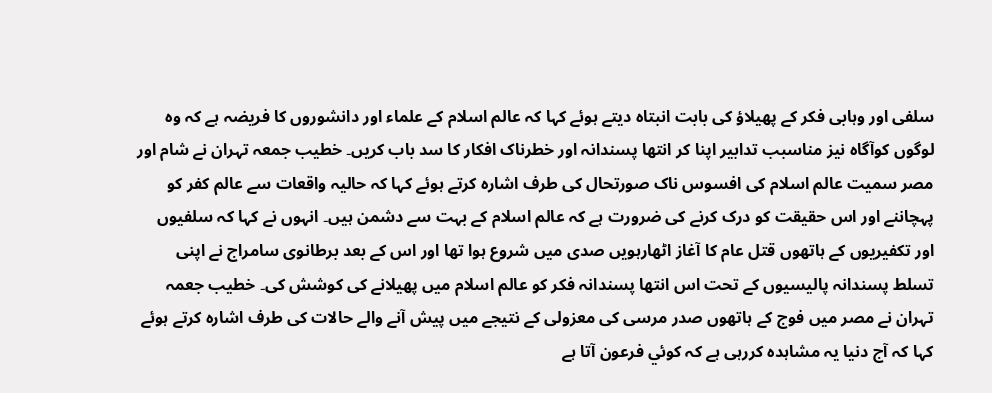سلفی اور وہابی فکر کے پھیلاؤ کی بابت انبتاہ دیتے ہوئے کہا کہ عالم اسلام کے علماء اور دانشوروں کا فریضہ ہے کہ وہ لوگوں کوآگاہ نیز مناسبب تدابیر اپنا کر انتھا پسندانہ اور خطرناک افکار کا سد باب کریں۔ خطیب جمعہ تہران نے شام اور مصر سمیت عالم اسلام کی افسوس ناک صورتحال کی طرف اشارہ کرتے ہوئے کہا کہ حالیہ واقعات سے عالم کفر کو پہچاننے اور اس حقیقت کو درک کرنے کی ضرورت ہے کہ عالم اسلام کے بہت سے دشمن ہیں۔ انہوں نے کہا کہ سلفیوں اور تکفیریوں کے ہاتھوں قتل عام کا آغاز اٹھارہویں صدی میں شروع ہوا تھا اور اس کے بعد برطانوی سامراج نے اپنی تسلط پسندانہ پالیسیوں کے تحت اس انتھا پسندانہ فکر کو عالم اسلام میں پھیلانے کی کوشش کی۔ خطیب جعمہ تہران نے مصر میں فوج کے ہاتھوں صدر مرسی کی معزولی کے نتیجے میں پیش آنے والے حالات کی طرف اشارہ کرتے ہوئے کہا کہ آج دنیا یہ مشاہدہ کررہی ہے کہ کوئي فرعون آتا ہے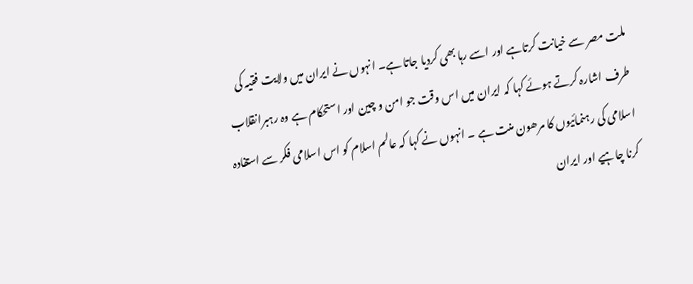ملت مصر سے خیانت کرتاہے اور اسے رہا بھی کردیا جاتا ہے۔ انہوں نے ایران میں ولایت فقیہ کی طرف اشارہ کرتے ہوئے کہا کہ ایران میں اس وقت جو امن و چین اور استحکام ہے وہ رہبرانقلاب اسلامی کی رہنمائیوں کا مرھون منت ہے ۔ انہوں نے کہا کہ عالم اسلام کو اس اسلامی فکر سے استفادہ کرنا چاہیے اور ایران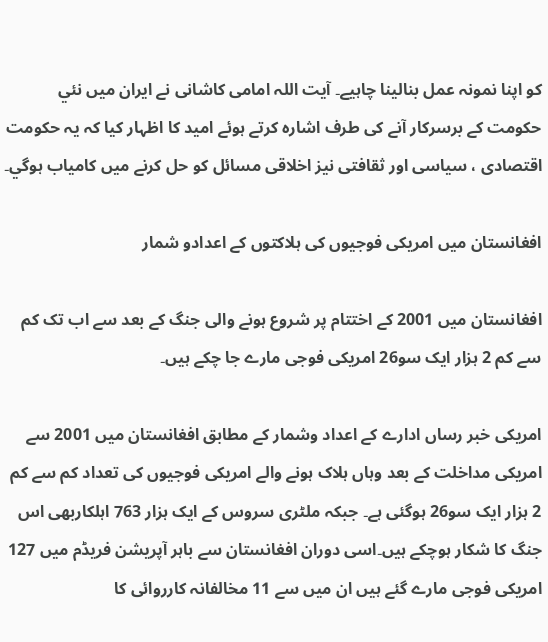کو اپنا نمونہ عمل بنالینا چاہیے۔ آیت اللہ امامی کاشانی نے ایران میں نئي حکومت کے برسرکار آنے کی طرف اشارہ کرتے ہوئے امید کا اظہار کیا کہ یہ حکومت اقتصادی ، سیاسی اور ثقافتی نیز اخلاقی مسائل کو حل کرنے میں کامیاب ہوگي۔

افغانستان میں امریکی فوجیوں کی ہلاکتوں کے اعدادو شمار

افغانستان میں 2001 کے اختتام پر شروع ہونے والی جنگ کے بعد سے اب تک کم سے کم 2 ہزار ایک سو26 امریکی فوجی مارے جا چکے ہیں۔

امریکی خبر رساں ادارے کے اعداد وشمار کے مطابق افغانستان میں 2001 سے امریکی مداخلت کے بعد وہاں ہلاک ہونے والے امریکی فوجیوں کی تعداد کم سے کم 2 ہزار ایک سو26 ہوگئی ہے۔ جبکہ ملٹری سروس کے ایک ہزار 763 اہلکاربھی اس جنگ کا شکار ہوچکے ہیں۔اسی دوران افغانستان سے باہر آپریشن فریڈم میں 127 امریکی فوجی مارے گئے ہیں ان میں سے 11 مخالفانہ کارروائی کا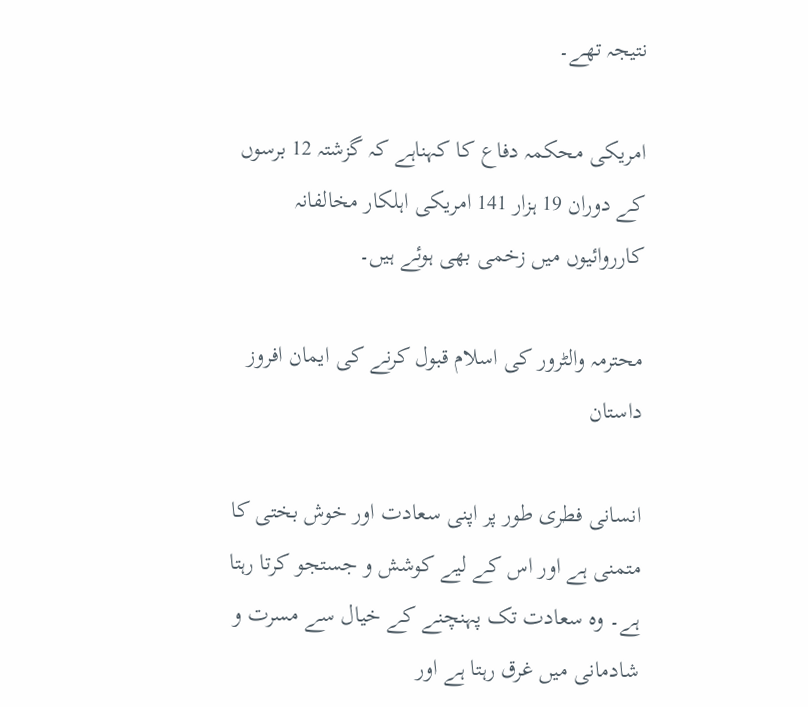نتیجہ تھے۔

امریکی محکمہ دفاع کا کہناہے کہ گزشتہ 12 برسوں کے دوران 19 ہزار 141 امریکی اہلکار مخالفانہ کارروائیوں میں زخمی بھی ہوئے ہیں۔

محترمہ والٹرور کی اسلام قبول کرنے کی ایمان افروز داستان

انسانی فطری طور پر اپنی سعادت اور خوش بختی کا متمنی ہے اور اس کے لیے کوشش و جستجو کرتا رہتا ہے۔ وہ سعادت تک پہنچنے کے خیال سے مسرت و شادمانی میں غرق رہتا ہے اور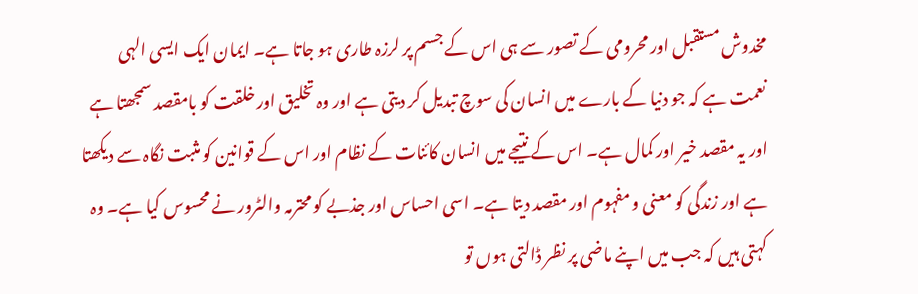مخدوش مستقبل اور محرومی کے تصور سے ہی اس کے جسم پر لرزہ طاری ہو جاتا ہے۔ ایمان ایک ایسی الہی نعمت ہے کہ جو دنیا کے بارے میں انسان کی سوچ تبدیل کر دیتی ہے اور وہ تخلیق اور خلقت کو بامقصد سمجھتا ہے اور یہ مقصد خیر اور کمال ہے۔ اس کے نتیجے میں انسان کائنات کے نظام اور اس کے قوانین کو مثبت نگاہ سے دیکھتا ہے اور زندگی کو معنی و مفہوم اور مقصد دیتا ہے۔ اسی احساس اور جذبے کو محترمہ والٹرور نے محسوس کیا ہے۔ وہ کہتی ہیں کہ جب میں اپنے ماضی پر نظر ڈالتی ہوں تو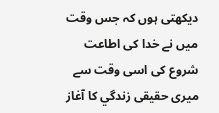دیکھتی ہوں کہ جس وقت میں نے خدا کی اطاعت شروع کی اسی وقت سے میری حقیقی زندگي کا آغاز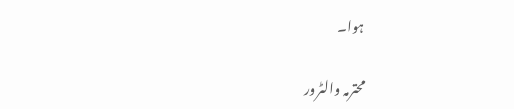ہوا۔

محترمہ والٹرور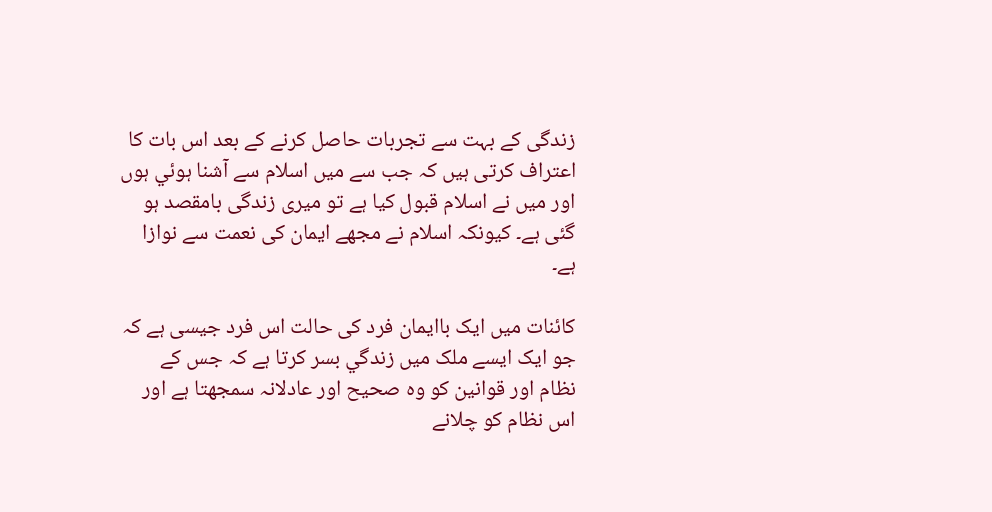زندگی کے بہت سے تجربات حاصل کرنے کے بعد اس بات کا اعتراف کرتی ہیں کہ جب سے میں اسلام سے آشنا ہوئي ہوں اور میں نے اسلام قبول کیا ہے تو میری زندگی بامقصد ہو گئی ہے۔ کیونکہ اسلام نے مجھے ایمان کی نعمت سے نوازا ہے۔

کائنات میں ایک باایمان فرد کی حالت اس فرد جیسی ہے کہ جو ایک ایسے ملک میں زندگي بسر کرتا ہے کہ جس کے نظام اور قوانین کو وہ صحیح اور عادلانہ سمجھتا ہے اور اس نظام کو چلانے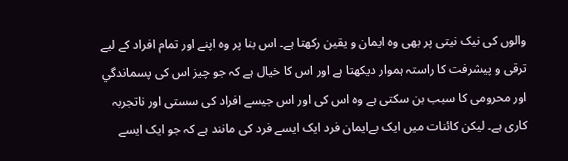والوں کی نیک نیتی پر بھی وہ ایمان و یقین رکھتا ہے۔ اس بنا پر وہ اپنے اور تمام افراد کے لیے ترقی و پیشرفت کا راستہ ہموار دیکھتا ہے اور اس کا خیال ہے کہ جو چیز اس کی پسماندگي اور محرومی کا سبب بن سکتی ہے وہ اس کی اور اس جیسے افراد کی سستی اور ناتجربہ کاری ہے۔ لیکن کائنات میں ایک بےایمان فرد ایک ایسے فرد کی مانند ہے کہ جو ایک ایسے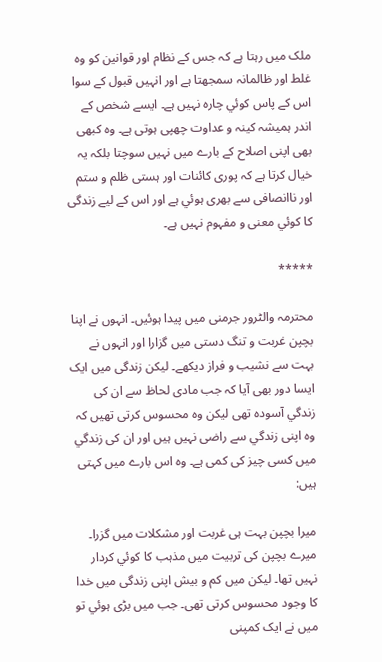ملک میں رہتا ہے کہ جس کے نظام اور قوانین کو وہ غلط اور ظالمانہ سمجھتا ہے اور انہیں قبول کے سوا اس کے پاس کوئي چارہ نہیں ہے۔ ایسے شخص کے اندر ہمیشہ کینہ و عداوت چھپی ہوتی ہے۔ وہ کبھی بھی اپنی اصلاح کے بارے میں نہیں سوچتا بلکہ يہ خيال کرتا ہے کہ پوری کائنات اور ہستی ظلم و ستم اور ناانصافی سے بھری ہوئي ہے اور اس کے لیے زندگی کا کوئي معنی و مفہوم نہیں ہے۔

*****

محترمہ والٹرور جرمنی میں پیدا ہوئيں۔ انہوں نے اپنا بچپن غربت و تنگ دستی میں گزارا اور انہوں نے بہت سے نشیب و فراز دیکھے۔ لیکن زندگی میں ایک ایسا دور بھی آیا کہ جب مادی لحاظ سے ان کی زندگي آسودہ تھی لیکن وہ محسوس کرتی تھیں کہ وہ اپنی زندگي سے راضی نہیں ہیں اور ان کی زندگي میں کسی چیز کی کمی ہے۔ وہ اس بارے میں کہتی ہیں:

میرا بچپن بہت ہی غربت اور مشکلات میں گزرا۔ میرے بچپن کی تربیت میں مذہب کا کوئي کردار نہیں تھا۔ لیکن میں کم و بیش اپنی زندگی میں خدا کا وجود محسوس کرتی تھی۔ جب میں بڑی ہوئي تو میں نے ایک کمپنی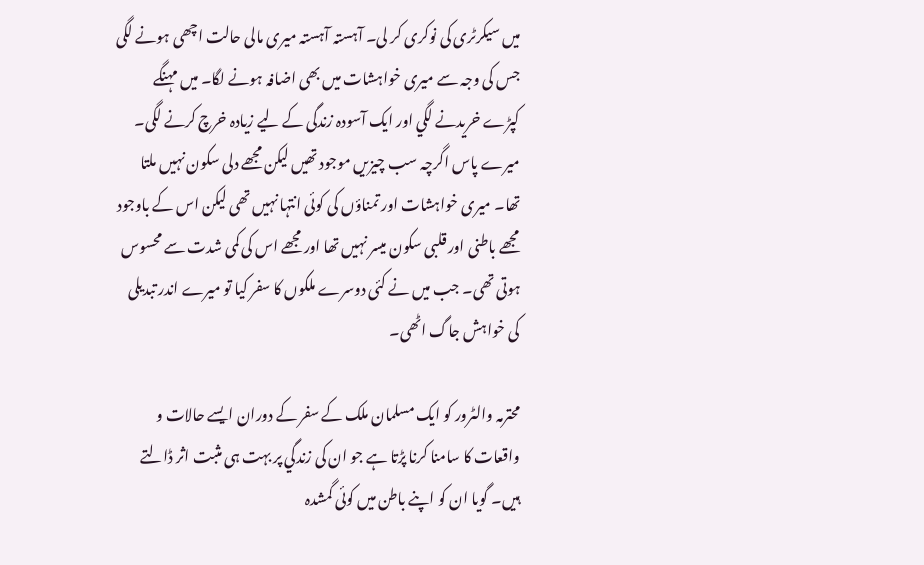میں سیکرٹری کی نوکری کر لی۔ آہستہ آہستہ میری مالی حالت اچھی ہونے لگی جس کی وجہ سے میری خواہشات میں بھی اضافہ ہونے لگا۔ میں مہنگے کپڑے خریدنے لگي اور ایک آسودہ زندگی کے لیے زیادہ خرچ کرنے لگی۔ میرے پاس اگرچہ سب چیزیں موجود تھیں لیکن مجھے دلی سکون نہیں ملتا تھا۔ میری خواہشات اور تمناؤں کی کوئی انتہا نہیں تھی لیکن اس کے باوجود مجھے باطنی اور قلبی سکون میسر نہیں تھا اور مجھے اس کی کمی شدت سے محسوس ہوتی تھی۔ جب میں نے کئی دوسرے ملکوں کا سفر کیا تو میرے اندر تبدیلی کی خواہش جاگ اٹھی۔

محترمہ والٹرور کو ایک مسلمان ملک کے سفر کے دوران ایسے حالات و واقعات کا سامنا کرنا پڑتا ہے جو ان کی زندگي پر بہت ہی مثبت اثر ڈالتے ہیں۔ گویا ان کو اپنے باطن میں کوئی گمشدہ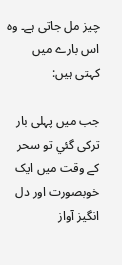چیز مل جاتی ہے۔ وہ اس بارے میں کہتی ہیں:

جب میں پہلی بار ترکی گئي تو سحر کے وقت میں ایک خوبصورت اور دل انگیز آواز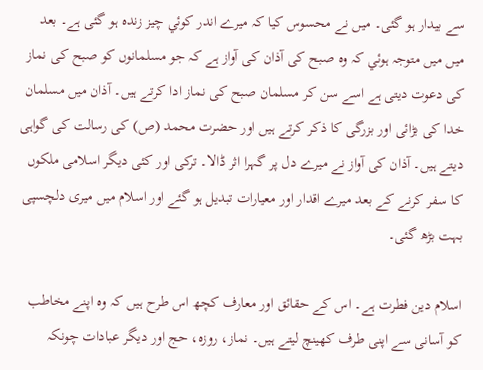سے بیدار ہو گئی۔ میں نے محسوس کیا کہ میرے اندر کوئي چيز زندہ ہو گئی ہے۔ بعد میں میں متوجہ ہوئي کہ وہ صبح کی آذان کی آواز ہے کہ جو مسلمانوں کو صبح کی نماز کی دعوت دیتی ہے اسے سن کر مسلمان صبح کی نماز ادا کرتے ہیں۔ آذان میں مسلمان خدا کی بڑائی اور بزرگی کا ذکر کرتے ہیں اور حضرت محمد (ص) کی رسالت کی گواہی دیتے ہیں۔ آذان کی آواز نے میرے دل پر گہرا اثر ڈالا۔ ترکی اور کئی دیگر اسلامی ملکوں کا سفر کرنے کے بعد میرے اقدار اور معیارات تبدیل ہو گئے اور اسلام میں میری دلچسپی بہت بڑھ گئی۔

اسلام دین فطرت ہے۔ اس کے حقائق اور معارف کچھ اس طرح ہیں کہ وہ اپنے مخاطب کو آسانی سے اپنی طرف کھینچ لیتے ہیں۔ نماز، روزہ، حج اور دیگر عبادات چونکہ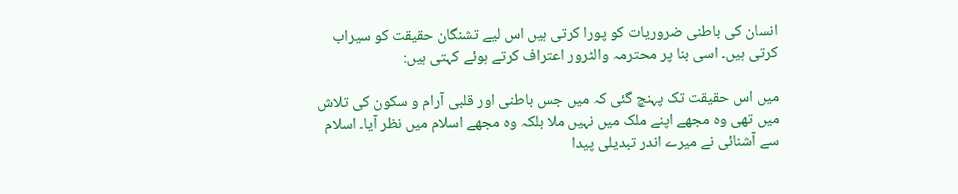انسان کی باطنی ضروریات کو پورا کرتی ہیں اس لیے تشنگان حقیقت کو سیراب کرتی ہیں۔ اسی بنا پر محترمہ والٹرور اعتراف کرتے ہوئے کہتی ہیں:

میں اس حقیقت تک پہنچ گئی کہ میں جس باطنی اور قلبی آرام و سکون کی تلاش میں تھی وہ مجھے اپنے ملک میں نہیں ملا بلکہ وہ مجھے اسلام میں نظر آیا۔ اسلام سے آشنائی نے میرے اندر تبدیلی پیدا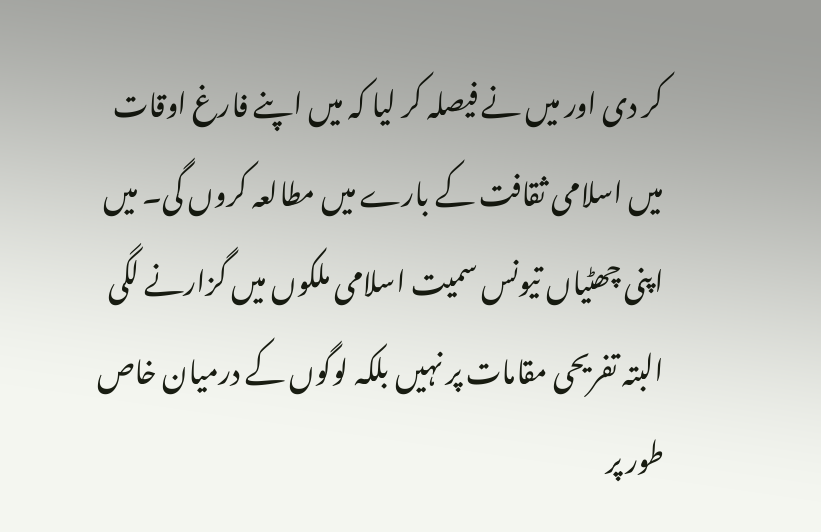کر دی اور میں نے فیصلہ کر لیا کہ میں اپنے فارغ اوقات میں اسلامی ثقافت کے بارے میں مطالعہ کروں گی۔ میں اپنی چھٹیاں تیونس سمیت اسلامی ملکوں میں گزارنے لگی البتہ تفریحی مقامات پر نہیں بلکہ لوگوں کے درمیان خاص طور پر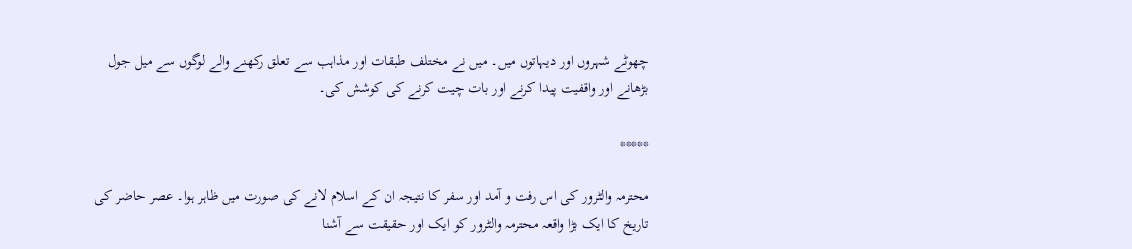چھوٹے شہروں اور دیہاتوں میں۔ میں نے مختلف طبقات اور مذاہب سے تعلق رکھنے والے لوگوں سے میل جول بڑھانے اور واقفیت پیدا کرنے اور بات چيت کرنے کی کوشش کی۔

*****

محترمہ والٹرور کی اس رفت و آمد اور سفر کا نتیجہ ان کے اسلام لانے کی صورت میں ظاہر ہوا۔ عصر حاضر کی تاریخ کا ایک بڑا واقعہ محترمہ والٹرور کو ایک اور حقیقت سے آشنا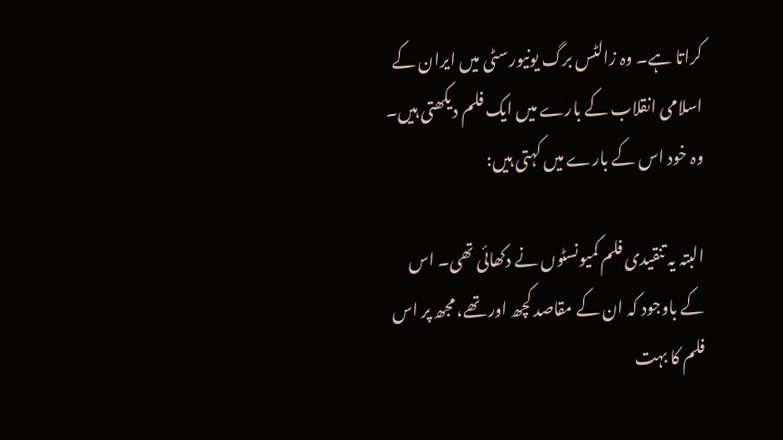کراتا ہے۔ وہ زالٹس برگ یونیورسٹی میں ایران کے اسلامی انقلاب کے بارے میں ایک فلم دیکھتی ہیں۔ وہ خود اس کے بارے میں کہتی ہیں:

البتہ یہ تنقیدی فلم کمیونسٹوں نے دکھائی تھی۔ اس کے باوجود کہ ان کے مقاصد کچھ اور تھے، مجھ پر اس فلم کا بہت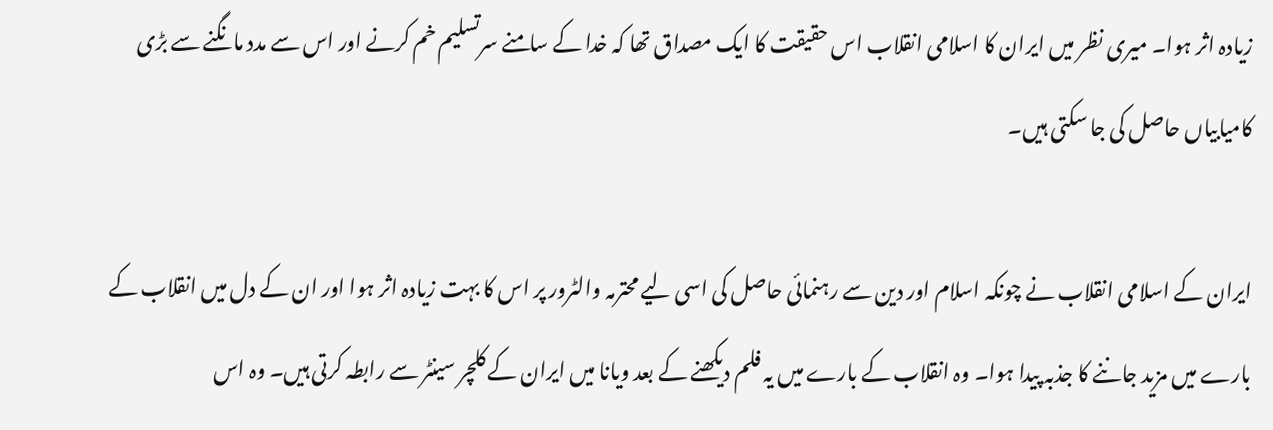زیادہ اثر ہوا۔ میری نظر میں ایران کا اسلامی انقلاب اس حقیقت کا ایک مصداق تھا کہ خدا کے سامنے سرتسلیم خم کرنے اور اس سے مدد مانگنے سے بڑی کامیابیاں حاصل کی جا سکتی ہیں۔

ایران کے اسلامی انقلاب نے چونکہ اسلام اور دین سے رہنمائی حاصل کی اسی لیے محترمہ والٹرور پر اس کا بہت زیادہ اثر ہوا اور ان کے دل میں انقلاب کے بارے میں مزید جاننے کا جذبہ پیدا ہوا۔ وہ انقلاب کے بارے میں یہ فلم دیکھنے کے بعد ویانا میں ایران کے کلچر سینٹر سے رابطہ کرتی ہیں۔ وہ اس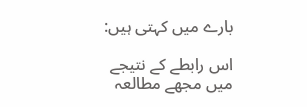بارے میں کہتی ہیں:

اس رابطے کے نتیجے میں مجھے مطالعہ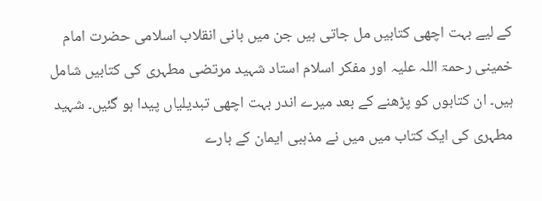کے لیے بہت اچھی کتابیں مل جاتی ہیں جن میں بانی انقلاب اسلامی حضرت امام خمینی رحمۃ اللہ علیہ اور مفکر اسلام استاد شہید مرتضی مطہری کی کتابیں شامل ہیں۔ ان کتابوں کو پڑھنے کے بعد میرے اندر بہت اچھی تبدیلیاں پیدا ہو گئيں۔ شہید مطہری کی ایک کتاب میں میں نے مذہبی ایمان کے بارے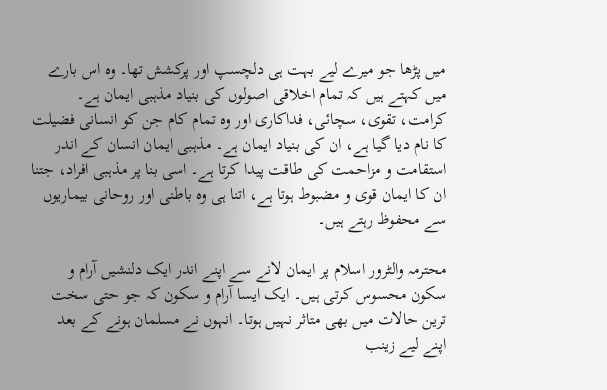میں پڑھا جو میرے لیے بہت ہی دلچسپ اور پرکشش تھا۔ وہ اس بارے میں کہتے ہیں کہ تمام اخلاقی اصولوں کی بنیاد مذہبی ایمان ہے۔ کرامت، تقوی، سچائی، فداکاری اور وہ تمام کام جن کو انسانی فضیلت کا نام دیا گيا ہے، ان کی بنیاد ایمان ہے۔ مذہبی ایمان انسان کے اندر استقامت و مزاحمت کی طاقت پیدا کرتا ہے۔ اسی بنا پر مذہبی افراد، جتنا ان کا ایمان قوی و مضبوط ہوتا ہے، اتنا ہی وہ باطنی اور روحانی بیماریوں سے محفوظ رہتے ہیں۔

محترمہ والٹرور اسلام پر ایمان لانے سے اپنے اندر ایک دلنشیں آرام و سکون محسوس کرتی ہیں۔ ایک ایسا آرام و سکون کہ جو حتی سخت ترین حالات میں بھی متاثر نہیں ہوتا۔ انہوں نے مسلمان ہونے کے بعد اپنے لیے زینب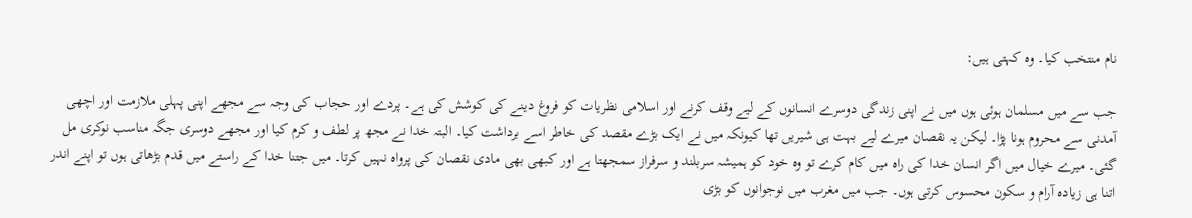نام منتخب کیا۔ وہ کہتی ہیں:

جب سے میں مسلمان ہوئی ہوں میں نے اپنی زندگی دوسرے انسانوں کے لیے وقف کرنے اور اسلامی نظریات کو فروغ دینے کی کوشش کی ہے۔ پردے اور حجاب کی وجہ سے مجھے اپنی پہلی ملازمت اور اچھی آمدنی سے محروم ہونا پڑا۔ لیکن یہ نقصان میرے لیے بہت ہی شیریں تھا کیونکہ میں نے ایک بڑے مقصد کی خاطر اسے برداشت کیا۔ البتہ خدا نے مجھ پر لطف و کرم کیا اور مجھے دوسری جگہ مناسب نوکری مل گئی۔ میرے خیال میں اگر انسان خدا کی راہ میں کام کرے تو وہ خود کو ہمیشہ سربلند و سرفراز سمجھتا ہے اور کبھی بھی مادی نقصان کی پرواہ نہیں کرتا۔ میں جتنا خدا کے راستے میں قدم بڑھاتی ہوں تو اپنے اندر اتنا ہی زیادہ آرام و سکون محسوس کرتی ہوں۔ جب میں مغرب میں نوجوانوں کو بڑی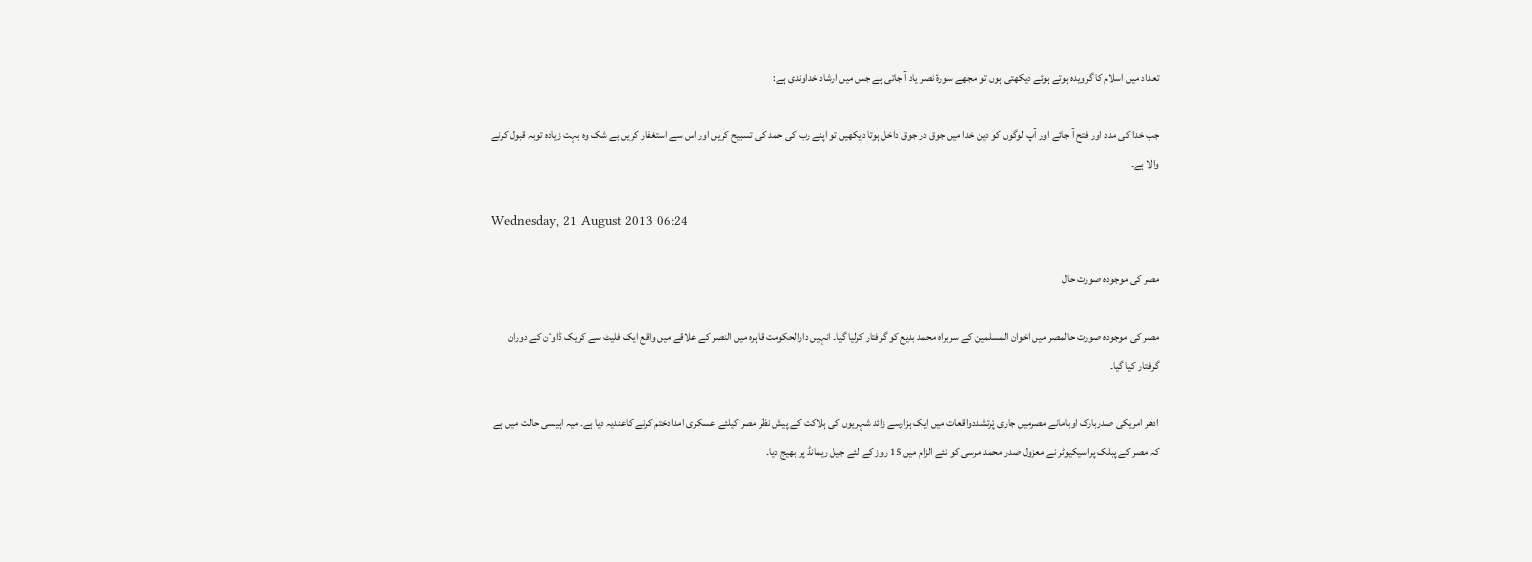تعداد میں اسلام کا گرویدہ ہوتے ہوئے دیکھتی ہوں تو مجھے سورۂ نصر یاد آ جاتی ہے جس میں ارشاد خداوندی ہے:

جب خدا کی مدد اور فتح آ جائے اور آپ لوگوں کو دین خدا میں جوق در جوق داخل ہوتا دیکھیں تو اپنے رب کی حمد کی تسبیح کریں اور اس سے استغفار کریں بے شک وہ بہت زیادہ توبہ قبول کرنے والا ہے۔

Wednesday, 21 August 2013 06:24

مصر کی موجودہ صورت حال

مصر کی موجودہ صورت حالمصر میں اخوان المسلمین کے سربراہ محمد بدیع کو گرفتار کرلیا گیا۔ انہیں دارالحکومت قاہرہ میں النصر کے علاقے میں واقع ایک فلیٹ سے کریک ڈاوٴن کے دوران گرفتار کیا گیا۔

ادھر امریکی صدربارک اوبامانے مصرمیں جاری پْرتشددواقعات میں ایک ہزارسے زائد شہریوں کی ہلاکت کے پیش نظر مصر کیلئے عسکری امدادختم کرنے کاعندیہ دیا ہے۔ میہ اہیسی حالت میں ہے کہ مصر کے پبلک پراسیکیوٹر نے معزول صدر محمد مرسی کو نئے الزام میں 15 روز کے لئے جیل ریمانڈ پر بھیج دیا۔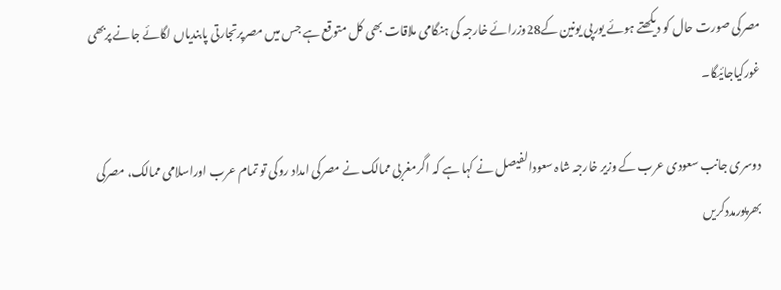مصرکی صورت حال کو دیکھتے ہوئے یورپی یونین کے28وزرائے خارجہ کی ہنگامی ملاقات بھی کل متوقع ہے جس میں مصرپرتجارتی پابندیاں لگائے جانے پربھی غورکیاجائیگا۔

دوسری جانب سعودی عرب کے وزیر خارجہ شاہ سعودالفیصل نے کہا ہے کہ اگرمغربی ممالک نے مصرکی امداد روکی تو تمام عرب اوراسلامی ممالک، مصرکی بھرپورمددکریں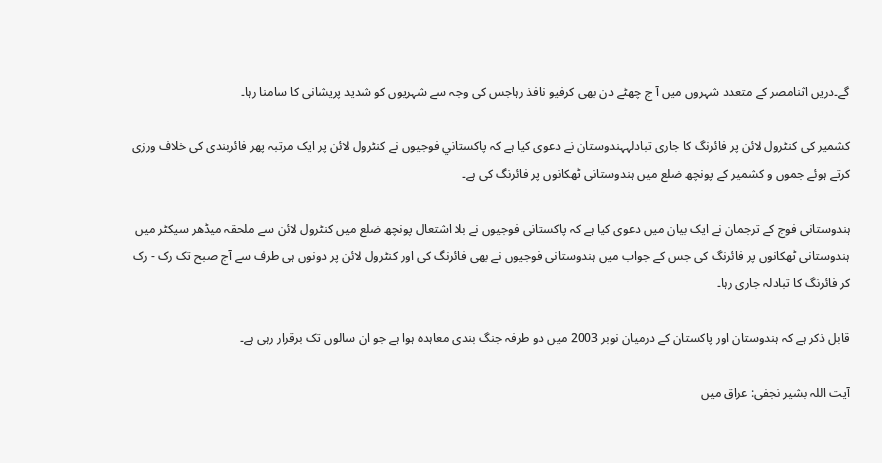گے۔دریں اثنامصر کے متعدد شہروں میں آ ج چھٹے دن بھی کرفیو نافذ رہاجس کی وجہ سے شہریوں کو شدید پریشانی کا سامنا رہا۔

کشمیر کی کنٹرول لائن پر فائرنگ کا جاری تبادلہہندوستان نے دعوی کیا ہے کہ پاكستاني فوجیوں نے کنٹرول لائن پر ایک مرتبہ پھر فائربندی کی خلاف ورزی کرتے ہوئے جموں و کشمیر کے پونچھ ضلع میں ہندوستانی ٹھکانوں پر فائرنگ کی ہے۔

ہندوستانی فوج کے ترجمان نے ایک بیان میں دعوی کیا ہے کہ پاکستانی فوجیوں نے بلا اشتعال پونچھ ضلع میں کنٹرول لائن سے ملحقہ میڈھر سیکٹر میں ہندوستانی ٹھکانوں پر فائرنگ کی جس کے جواب میں ہندوستانی فوجیوں نے بھی فائرنگ کی اور کنٹرول لائن پر دونوں ہی طرف سے آج صبح تک رک - رک کر فائرنگ کا تبادلہ جاری رہا۔

قابل ذکر ہے کہ ہندوستان اور پاکستان کے درمیان نوبر 2003 میں دو طرفہ جنگ بندی معاہدہ ہوا ہے جو ان سالوں تک برقرار رہی ہے۔

آیت اللہ بشیر نجفی: عراق میں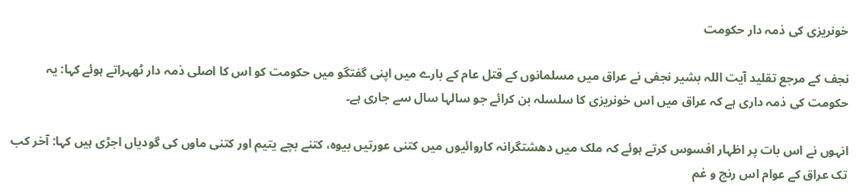خونریزی کی ذمہ دار حکومت

نجف کے مرجع تقلید آیت اللہ بشیر نجفی نے عراق میں مسلمانوں کے قتل عام کے بارے میں اپنی گفتگو میں حکومت کو اس کا اصلی ذمہ دار ٹھہراتے ہوئے کہا: یہ حکومت کی ذمہ داری ہے کہ عراق میں اس خونریزی کا سلسلہ بن کرائے جو سالہا سال سے جاری ہے۔

انہوں نے اس بات پر اظہار افسوس کرتے ہوئے کہ ملک میں دھشتگرانہ کاروائیوں میں کتنی عورتیں بیوہ، کتنے بچے یتیم اور کتنی ماوں کی گودیاں اجڑی ہیں کہا: آخر کب تک عراق کے عوام اس رنج و غم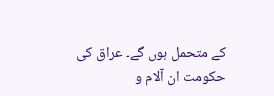کے متحمل ہوں گے۔ عراق کی حکومت ان آلام و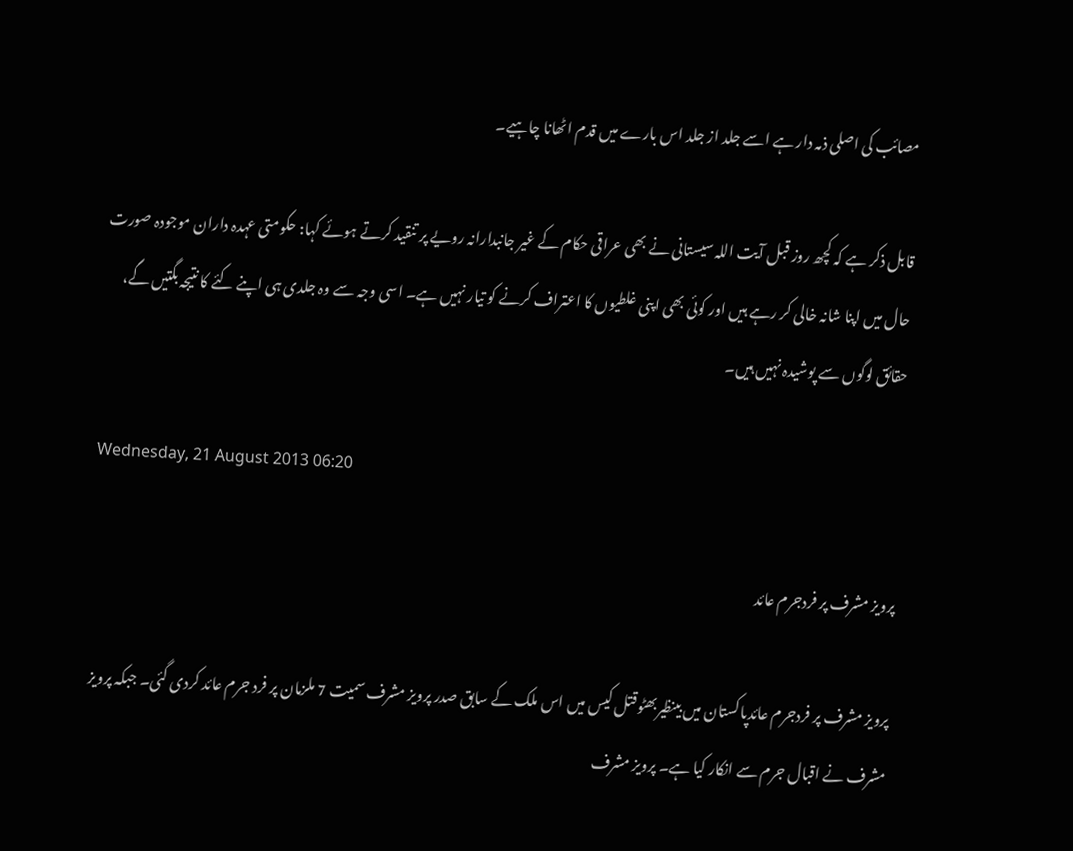مصائب کی اصلی ذمہ دار ہے اسے جلد از جلد اس بارے میں قدم اٹھانا چاہیے۔

قابل ذکر ہے کہ کچھ روز قبل آیت اللہ سیستانی نے بھی عراقی حکام کے غیر جانبدارانہ رویے پر تنقید کرتے ہوئے کہا: حکومتی عہدہ داران موجودہ صورت حال میں اپنا شانہ خالی کر رہے ہیں اور کوئی بھی اپنی غلطیوں کا اعتراف کرنے کو تیار نہیں ہے۔ اسی وجہ سے وہ جلدی ہی اپنے کئے کا نتیجہ بگتیں گے، حقائق لوگوں سے پوشیدہ نہیں ہیں۔

Wednesday, 21 August 2013 06:20

پرویز مشرف پر فردجرم عائد

پرویز مشرف پر فردجرم عائدپاکستان میں بینظیربھٹوقتل کیس میں اس ملک کے سابق صدر پرویز مشرف سمیت 7 ملزمان پر فرد جرم عائد کردی گئی۔ جبکہ پرویز مشرف نے اقبال جرم سے انکار کیا ہے۔ پرویز مشرف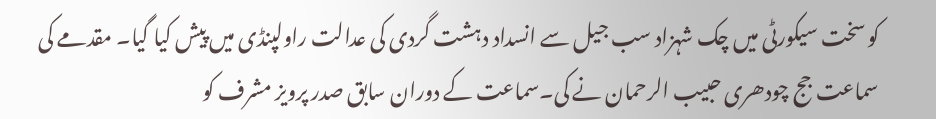کو سخت سیکورٹی میں چک شہزاد سب جیل سے انسداد دہشت گردی کی عدالت راولپنڈی میں پیش کیا گیا۔ مقدمے کی سماعت جج چودھری حبیب الرحمان نے کی۔سماعت کے دوران سابق صدر پرویز مشرف کو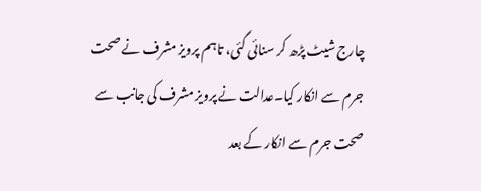چارج شیٹ پڑھ کر سنائی گئی، تاہم پرویز مشرف نے صحت جرم سے انکار کیا۔عدالت نے پرویز مشرف کی جانب سے صحت جرم سے انکار کے بعد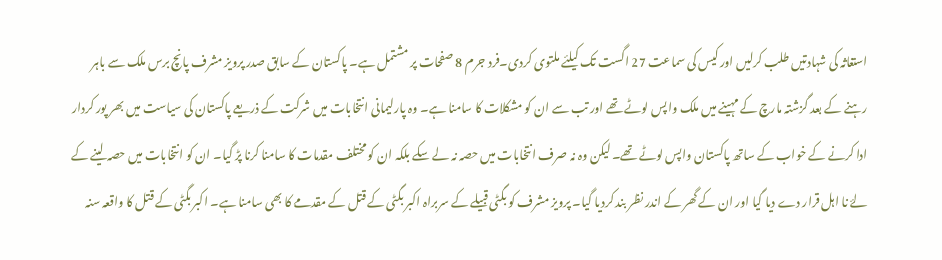استغاثہ کی شہادتیں طلب کرلیں اور کیس کی سماعت 27 اگست تک کیلئے ملتوی کردی۔فرد جرم 8 صفحات پر مشتمل ہے۔ پاکستان کے سابق صدر پرویز مشرف پانچ برس ملک سے باہر رہنے کے بعد گزشتہ مارچ کے مہینے میں ملک واپس لوٹے تھے اور تب سے ان کو مشکلات کا سامنا ہے۔ وہ پارلیمانی انتخابات میں شرکت کے ذریعے پاکستان کی سیاست میں بھر پور کردار ادا کرنے کے خواب کے ساتھ پاکستان واپس لوٹے تھے۔ لیکن وہ نہ صرف انتخابات میں حصہ نہ لے سکے بلکہ ان کو مختلف مقدمات کا سامنا کرنا پڑ گيا۔ ان کو انتخابات میں حصہ لینے کے لۓ نا اہل قرار دے دیا گیا اور ان کے گھر کے اندر نظر بند کردیا گيا۔ پرویز مشرف کو بگٹی قبیلے کے سربراہ اکبر بگٹی کے قتل کے مقدمے کا بھی سامنا ہے۔ اکبر بگٹی کے قتل کا واقعہ سنہ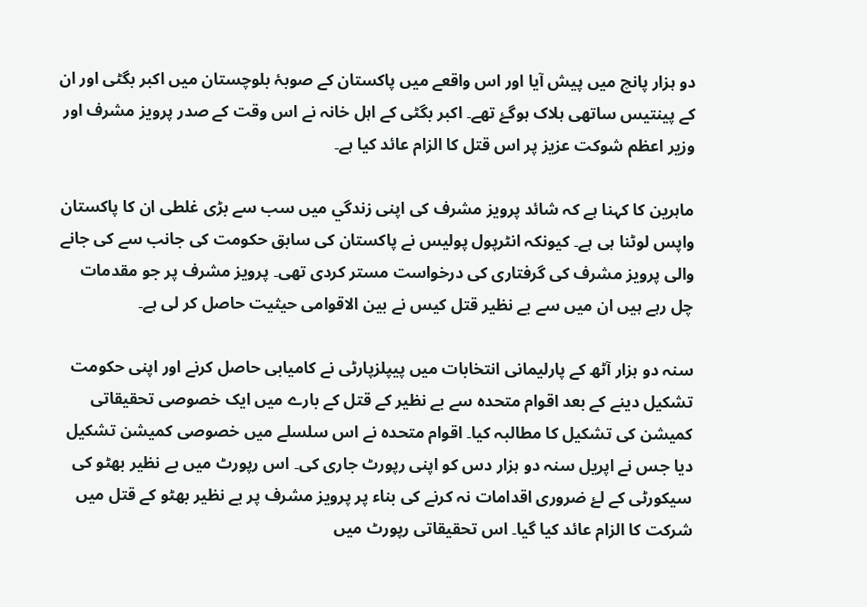دو ہزار پانچ میں پیش آیا اور اس واقعے میں پاکستان کے صوبۂ بلوچستان میں اکبر بگٹی اور ان کے پینتیس ساتھی ہلاک ہوگۓ تھے۔ اکبر بگٹی کے اہل خانہ نے اس وقت کے صدر پرویز مشرف اور وزیر اعظم شوکت عزیز پر اس قتل کا الزام عائد کیا ہے۔

ماہرین کا کہنا ہے کہ شائد پرویز مشرف کی اپنی زندگي میں سب سے بڑی غلطی ان کا پاکستان واپس لوٹنا ہی ہے۔ کیونکہ انٹرپول پولیس نے پاکستان کی سابق حکومت کی جانب سے کی جانے والی پرویز مشرف کی گرفتاری کی درخواست مستر کردی تھی۔ پرویز مشرف پر جو مقدمات چل رہے ہیں ان میں سے بے نظیر قتل کیس نے بین الاقوامی حیثیت حاصل کر لی ہے۔

سنہ دو ہزار آٹھ کے پارلیمانی انتخابات میں پیپلزپارٹی نے کامیابی حاصل کرنے اور اپنی حکومت تشکیل دینے کے بعد اقوام متحدہ سے بے نظیر کے قتل کے بارے میں ایک خصوصی تحقیقاتی کمیشن کی تشکیل کا مطالبہ کیا۔ اقوام متحدہ نے اس سلسلے میں خصوصی کمیشن تشکیل دیا جس نے اپریل سنہ دو ہزار دس کو اپنی رپورٹ جاری کی۔ اس رپورٹ میں بے نظیر بھٹو کی سیکورٹی کے لۓ ضروری اقدامات نہ کرنے کی بناء پر پرویز مشرف پر بے نظیر بھٹو کے قتل میں شرکت کا الزام عائد کیا گيا۔ اس تحقیقاتی رپورٹ میں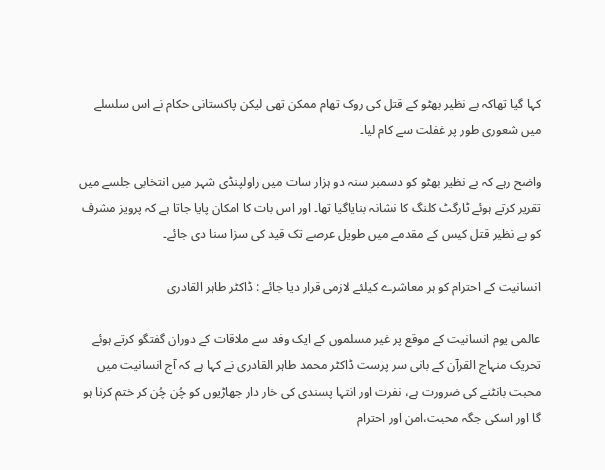کہا گیا تھاکہ بے نظیر بھٹو کے قتل کی روک تھام ممکن تھی لیکن پاکستانی حکام نے اس سلسلے میں شعوری طور پر غفلت سے کام لیا۔

واضح رہے کہ بے نظیر بھٹو کو دسمبر سنہ دو ہزار سات میں راولپنڈی شہر میں انتخابی جلسے میں تقریر کرتے ہوئے ٹارگٹ کلنگ کا نشانہ بنایاگیا تھا۔ اور اس بات کا امکان پایا جاتا ہے کہ پرویز مشرف کو بے نظیر قتل کیس کے مقدمے میں طویل عرصے تک قید کی سزا سنا دی جائے۔

انسانیت کے احترام کو ہر معاشرے کیلئے لازمی قرار دیا جائے : ڈاکٹر طاہر القادری

عالمی یوم انسانیت کے موقع پر غیر مسلموں کے ایک وفد سے ملاقات کے دوران گفتگو کرتے ہوئے تحریک منہاج القرآن کے بانی سر پرست ڈاکٹر محمد طاہر القادری نے کہا ہے کہ آج انسانیت میں محبت بانٹنے کی ضرورت ہے، نفرت اور انتہا پسندی کی خار دار جھاڑیوں کو چُن چُن کر ختم کرنا ہو گا اور اسکی جگہ محبت،امن اور احترام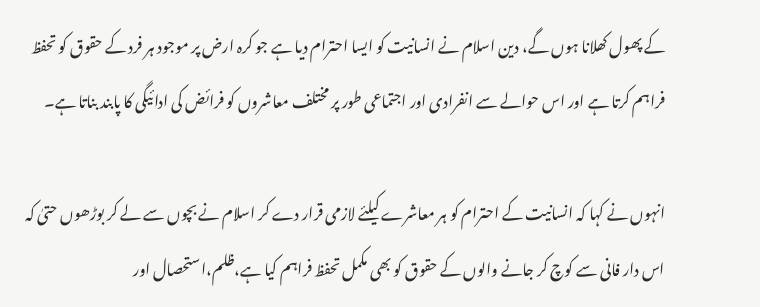کے پھول کھلانا ہوں گے، دین اسلام نے انسانیت کو ایسا احترام دیا ہے جو کرہ ارض پر موجود ہر فرد کے حقوق کو تحفظ فراہم کرتا ہے اور اس حوالے سے انفرادی اور اجتماعی طور پر مختلف معاشروں کو فرائض کی ادائیگی کا پابند بناتا ہے۔

انہوں نے کہا کہ انسانیت کے احترام کو ہر معاشرے کیلئے لازمی قرار دے کر اسلام نے بچوں سے لے کر بوڑھوں حتیٰ کہ اس دار فانی سے کوچ کر جانے والوں کے حقوق کو بھی مکمل تحفظ فراہم کیا ہے،ظلم،استحصال اور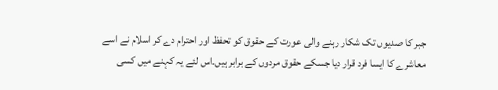جبر کا صدیوں تک شکار رہنے والی عورت کے حقوق کو تحفظ اور احترام دے کر اسلام نے اسے معاشرے کا ایسا فرد قرار دیا جسکے حقوق مردوں کے برابر ہیں۔اس لئے یہ کہنے میں کسی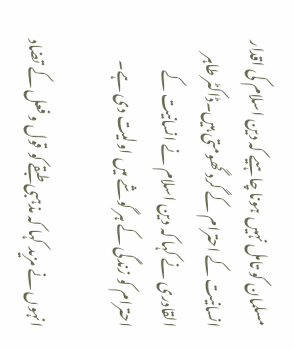مسلمان کو تامل نہیں ہونا چاہیے کہ دین اسلام کی اقدار انسانیت کے احترام کے گرد گھومتی ہیں۔ڈاکٹر طاہر القادری نے کہا کہ دین اسلام نے انسانیت کے احترام کو زندگی کے ہر گوشے میں اولیت دی ہے۔

انہوں نے مزید کہا کہ مذہبی طبقے کو قول و فعل کے تضاد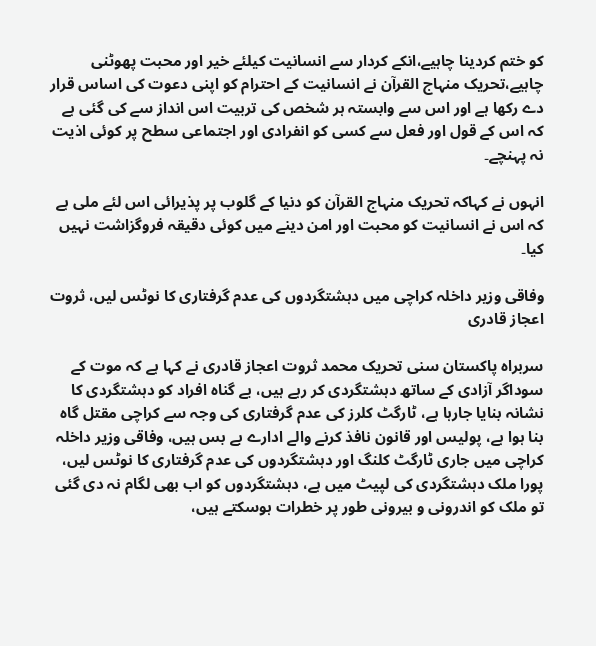کو ختم کردینا چاہیے،انکے کردار سے انسانیت کیلئے خیر اور محبت پھوٹنی چاہیے،تحریک منہاج القرآن نے انسانیت کے احترام کو اپنی دعوت کی اساس قرار دے رکھا ہے اور اس سے وابستہ ہر شخص کی تربیت اس انداز سے کی گئی ہے کہ اس کے قول اور فعل سے کسی کو انفرادی اور اجتماعی سطح پر کوئی اذیت نہ پہنچے۔

انہوں نے کہاکہ تحریک منہاج القرآن کو دنیا کے گلوب پر پذیرائی اس لئے ملی ہے کہ اس نے انسانیت کو محبت اور امن دینے میں کوئی دقیقہ فروگزاشت نہیں کیا۔

وفاقی وزیر داخلہ کراچی میں دہشتگردوں کی عدم گرفتاری کا نوٹس لیں، ثروت اعجاز قادری

سربراہ پاکستان سنی تحریک محمد ثروت اعجاز قادری نے کہا ہے کہ موت کے سوداگر آزادی کے ساتھ دہشتگردی کر رہے ہیں، بے گناہ افراد کو دہشتگردی کا نشانہ بنایا جارہا ہے، ٹارگٹ کلرز کی عدم گرفتاری کی وجہ سے کراچی مقتل گاہ بنا ہوا ہے، پولیس اور قانون نافذ کرنے والے ادارے بے بس ہیں، وفاقی وزیر داخلہ کراچی میں جاری ٹارگٹ کلنگ اور دہشتگردوں کی عدم گرفتاری کا نوٹس لیں، پورا ملک دہشتگردی کی لپیٹ میں ہے، دہشتگردوں کو اب بھی لگام نہ دی گئی تو ملک کو اندرونی و بیرونی طور پر خطرات ہوسکتے ہیں،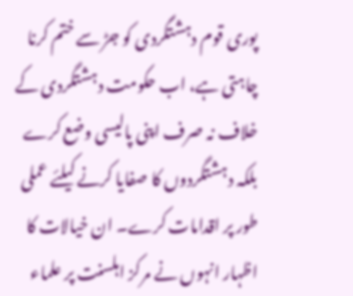پوری قوم دہشتگردی کو جڑ سے ختم کرنا چاہتی ہے، اب حکومت دہشتگردی کے خلاف نہ صرف اپنی پالیسی وضع کرے بلکہ دہشتگردوں کا صفایا کرنے کیلئے عملی طور پر اقدامات کرے۔ ان خیالات کا اظہار انہوں نے مرکز اہلسنت پر علماء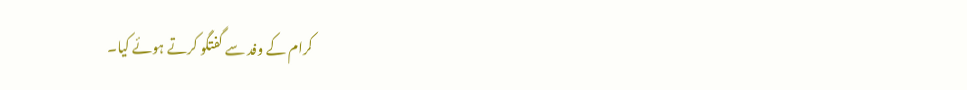کرام کے وفد سے گفتگو کرتے ہوئے کیا۔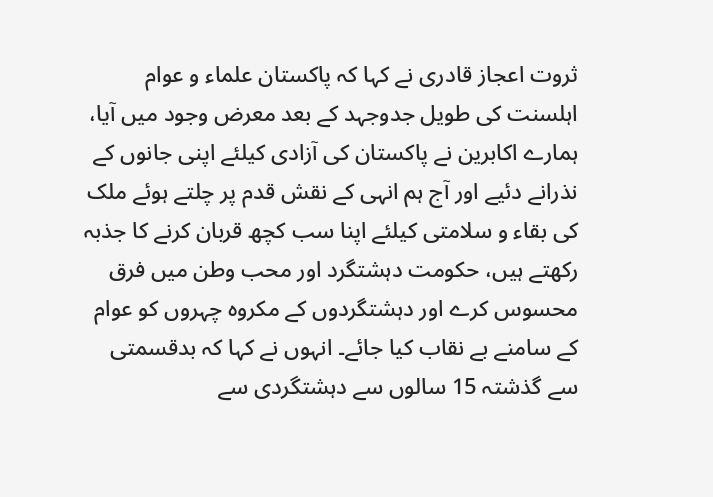ثروت اعجاز قادری نے کہا کہ پاکستان علماء و عوام اہلسنت کی طویل جدوجہد کے بعد معرض وجود میں آیا، ہمارے اکابرین نے پاکستان کی آزادی کیلئے اپنی جانوں کے نذرانے دئیے اور آج ہم انہی کے نقش قدم پر چلتے ہوئے ملک کی بقاء و سلامتی کیلئے اپنا سب کچھ قربان کرنے کا جذبہ رکھتے ہیں، حکومت دہشتگرد اور محب وطن میں فرق محسوس کرے اور دہشتگردوں کے مکروہ چہروں کو عوام کے سامنے بے نقاب کیا جائے۔ انہوں نے کہا کہ بدقسمتی سے گذشتہ 15 سالوں سے دہشتگردی سے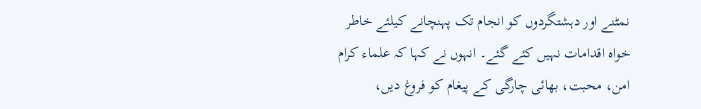نمٹنے اور دہشتگردوں کو انجام تک پہنچانے کیلئے خاطر خواہ اقدامات نہیں کئے گئے۔ انہوں نے کہا کہ علماء کرام امن، محبت، بھائی چارگی کے پیغام کو فروغ دیں،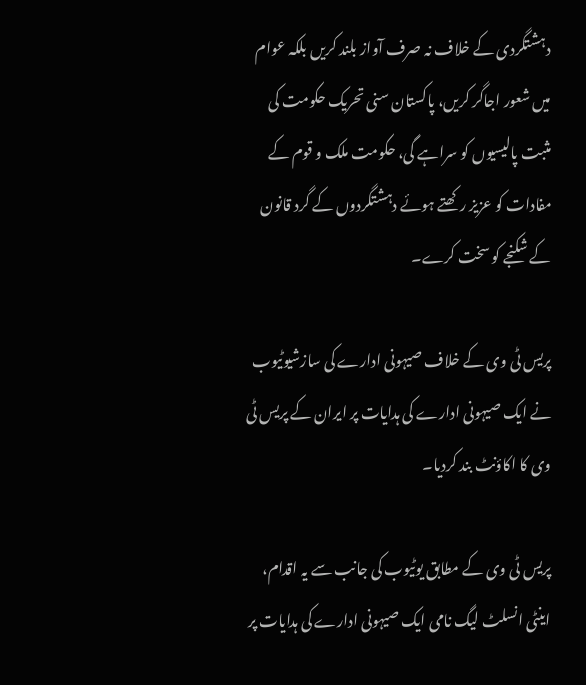دہشتگردی کے خلاف نہ صرف آواز بلند کریں بلکہ عوام میں شعور اجاگر کریں، پاکستان سنی تحریک حکومت کی مثبت پالیسیوں کو سراہے گی، حکومت ملک و قوم کے مفادات کو عزیز رکھتے ہوئے دہشتگردوں کے گرد قانون کے شکنجے کو سخت کرے۔

پریس ٹی وی کے خلاف صیہونی ادارے کی سازشیوٹیوب نے ایک صیہونی ادارے کی ہدایات پر ایران کے پریس ٹی وی کا اکاؤنٹ بند کردیا۔

پریس ٹی وی کے مطابق یوٹیوب کی جانب سے یہ اقدام، اینٹی انسلٹ لیگ نامی ایک صیہونی ادارے کی ہدایات پر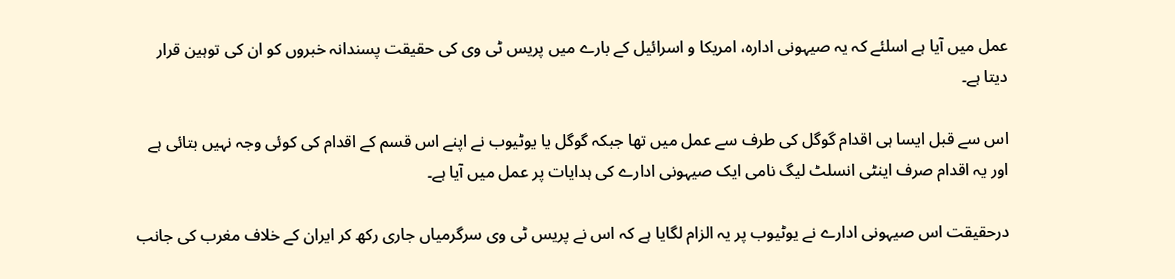عمل میں آیا ہے اسلئے کہ یہ صیہونی ادارہ، امریکا و اسرائیل کے بارے میں پریس ٹی وی کی حقیقت پسندانہ خبروں کو ان کی توہین قرار دیتا ہے۔

اس سے قبل ایسا ہی اقدام گوگل کی طرف سے عمل میں تھا جبکہ گوگل یا یوٹیوب نے اپنے اس قسم کے اقدام کی کوئی وجہ نہیں بتائی ہے اور یہ اقدام صرف اینٹی انسلٹ لیگ نامی ایک صیہونی ادارے کی ہدایات پر عمل میں آیا ہے۔

درحقیقت اس صیہونی ادارے نے یوٹیوب پر یہ الزام لگایا ہے کہ اس نے پریس ٹی وی سرگرمیاں جاری رکھ کر ایران کے خلاف مغرب کی جانب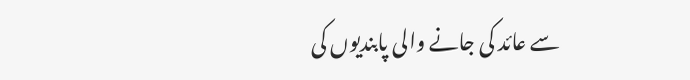سے عائد کی جانے والی پابندیوں کی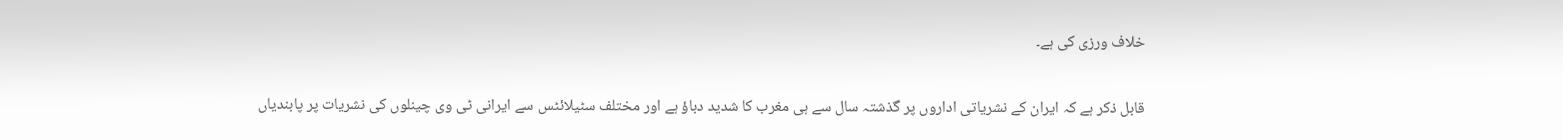خلاف ورزی کی ہے۔

قابل ذکر ہے کہ ایران کے نشریاتی اداروں پر گذشتہ سال سے ہی مغرب کا شدید دباؤ ہے اور مختلف سٹیلائٹس سے ایرانی ٹی وی چینلوں کی نشریات پر پابندیاں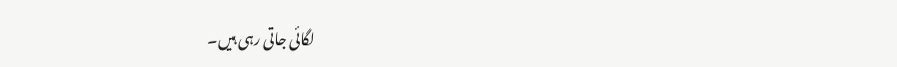لگائی جاتی رہی ہیں۔